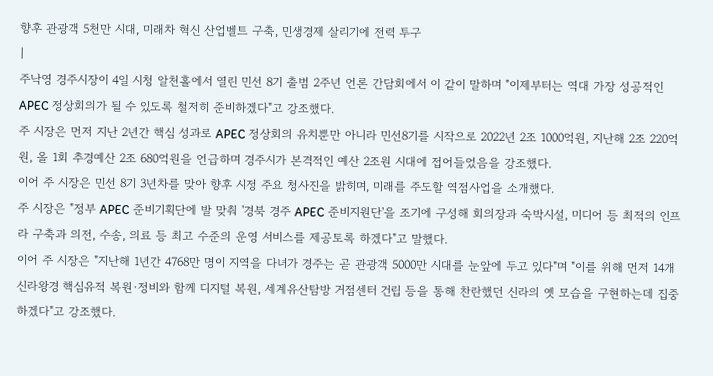향후 관광객 5천만 시대, 미래차 혁신 산업벨트 구축, 민생경제 살리기에 전력 투구
|
주낙영 경주시장이 4일 시청 알천홀에서 열린 민선 8기 출범 2주년 언론 간담회에서 이 같이 말하며 "이제부터는 역대 가장 성공적인 APEC 정상회의가 될 수 있도록 철저히 준비하겠다"고 강조했다.
주 시장은 먼저 지난 2년간 핵심 성과로 APEC 정상회의 유치뿐만 아니라 민선8기를 시작으로 2022년 2조 1000억원, 지난해 2조 220억원, 올 1회 추경예산 2조 680억원을 언급하며 경주시가 본격적인 예산 2조원 시대에 접어들었음을 강조했다.
이어 주 시장은 민선 8기 3년차를 맞아 향후 시정 주요 청사진을 밝히며, 미래를 주도할 역점사업을 소개했다.
주 시장은 "정부 APEC 준비기획단에 발 맞춰 '경북 경주 APEC 준비지원단'을 조기에 구성해 회의장과 숙박시설, 미디어 등 최적의 인프라 구축과 의전, 수송, 의료 등 최고 수준의 운영 서비스를 제공토록 하겠다"고 말했다.
이어 주 시장은 "지난해 1년간 4768만 명이 지역을 다녀가 경주는 곧 관광객 5000만 시대를 눈앞에 두고 있다"며 "이를 위해 먼저 14개 신라왕경 핵심유적 복원·정비와 함께 디지털 복원, 세계유산탐방 거점센터 건립 등을 통해 찬란했던 신라의 옛 모습을 구현하는데 집중 하겠다"고 강조했다.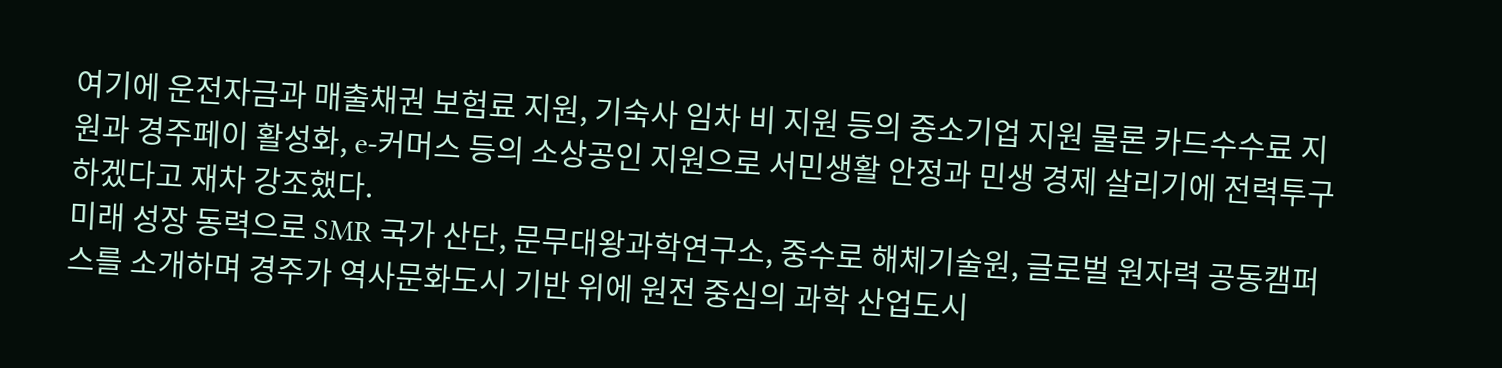여기에 운전자금과 매출채권 보험료 지원, 기숙사 임차 비 지원 등의 중소기업 지원 물론 카드수수료 지원과 경주페이 활성화, e-커머스 등의 소상공인 지원으로 서민생활 안정과 민생 경제 살리기에 전력투구 하겠다고 재차 강조했다.
미래 성장 동력으로 SMR 국가 산단, 문무대왕과학연구소, 중수로 해체기술원, 글로벌 원자력 공동캠퍼스를 소개하며 경주가 역사문화도시 기반 위에 원전 중심의 과학 산업도시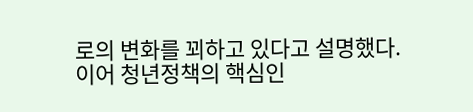로의 변화를 꾀하고 있다고 설명했다.
이어 청년정책의 핵심인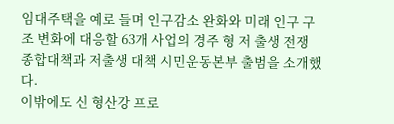임대주택을 예로 들며 인구감소 완화와 미래 인구 구조 변화에 대응할 63개 사업의 경주 형 저 출생 전쟁 종합대책과 저출생 대책 시민운동본부 출범을 소개했다.
이밖에도 신 형산강 프로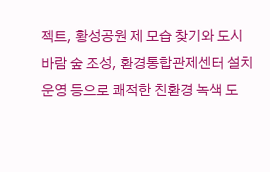젝트, 황성공원 제 모습 찾기와 도시바람 숲 조성, 환경통합관제센터 설치 운영 등으로 쾌적한 친환경 녹색 도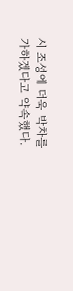시 조성에 더욱 박차를 가하겠다고 약속했다.